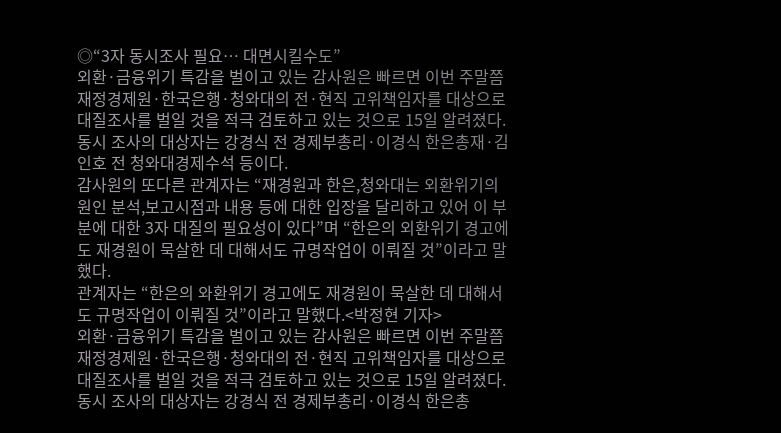◎“3자 동시조사 필요… 대면시킬수도”
외환·금융위기 특감을 벌이고 있는 감사원은 빠르면 이번 주말쯤 재정경제원·한국은행·청와대의 전·현직 고위책임자를 대상으로 대질조사를 벌일 것을 적극 검토하고 있는 것으로 15일 알려졌다.
동시 조사의 대상자는 강경식 전 경제부총리·이경식 한은총재·김인호 전 청와대경제수석 등이다.
감사원의 또다른 관계자는 “재경원과 한은,청와대는 외환위기의 원인 분석,보고시점과 내용 등에 대한 입장을 달리하고 있어 이 부분에 대한 3자 대질의 필요성이 있다”며 “한은의 외환위기 경고에도 재경원이 묵살한 데 대해서도 규명작업이 이뤄질 것”이라고 말했다.
관계자는 “한은의 와환위기 경고에도 재경원이 묵살한 데 대해서도 규명작업이 이뤄질 것”이라고 말했다.<박정현 기자>
외환·금융위기 특감을 벌이고 있는 감사원은 빠르면 이번 주말쯤 재정경제원·한국은행·청와대의 전·현직 고위책임자를 대상으로 대질조사를 벌일 것을 적극 검토하고 있는 것으로 15일 알려졌다.
동시 조사의 대상자는 강경식 전 경제부총리·이경식 한은총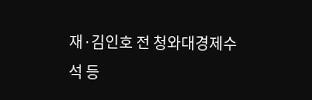재·김인호 전 청와대경제수석 등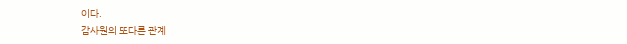이다.
감사원의 또다른 관계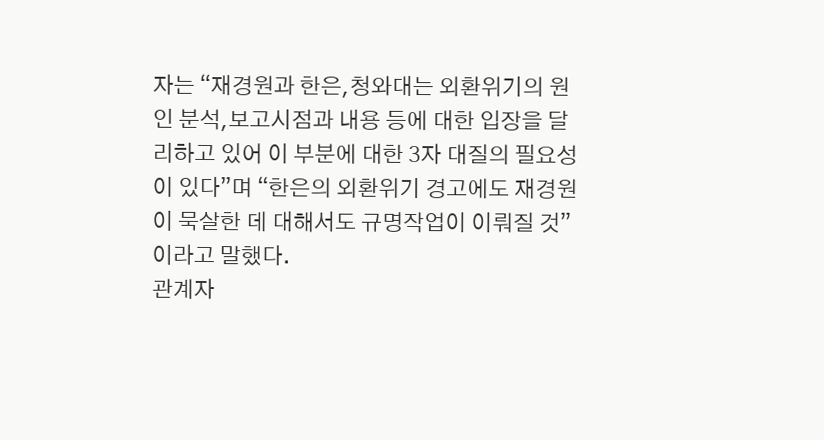자는 “재경원과 한은,청와대는 외환위기의 원인 분석,보고시점과 내용 등에 대한 입장을 달리하고 있어 이 부분에 대한 3자 대질의 필요성이 있다”며 “한은의 외환위기 경고에도 재경원이 묵살한 데 대해서도 규명작업이 이뤄질 것”이라고 말했다.
관계자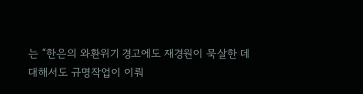는 “한은의 와환위기 경고에도 재경원이 묵살한 데 대해서도 규명작업이 이뤄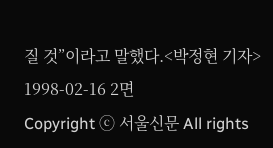질 것”이라고 말했다.<박정현 기자>
1998-02-16 2면
Copyright ⓒ 서울신문 All rights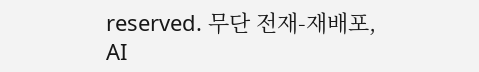reserved. 무단 전재-재배포, AI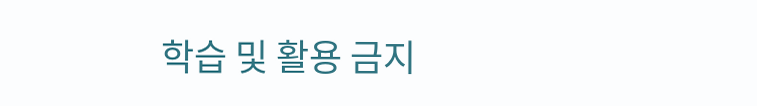학습 및 활용 금지